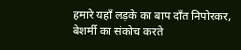हमारे यहाँ लड़के का बाप दाँत निपोरकर, बेशर्मी का संकोच करते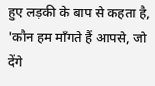हुए लड़की के बाप से कहता है, 'कौन हम माँगते हैं आपसे, जो देंगे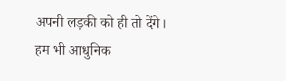अपनी लड़की को ही तो देंगे। हम भी आधुनिक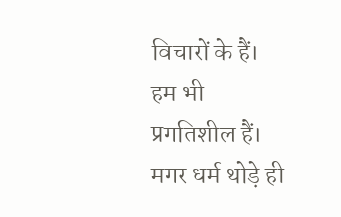विचारों के हैं। हम भी प्रगतिशील हैं। मगर धर्म थोड़े ही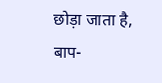छोड़ा जाता है, बाप-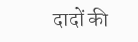दादों की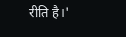रीति है।'